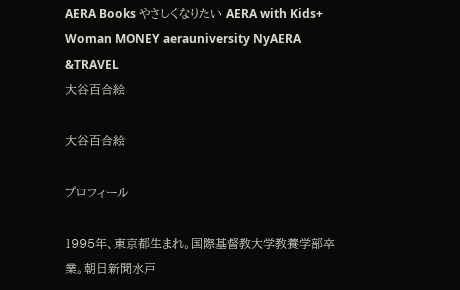AERA Books やさしくなりたい AERA with Kids+ Woman MONEY aerauniversity NyAERA &TRAVEL
大谷百合絵

大谷百合絵

プロフィール

1995年、東京都生まれ。国際基督教大学教養学部卒業。朝日新聞水戸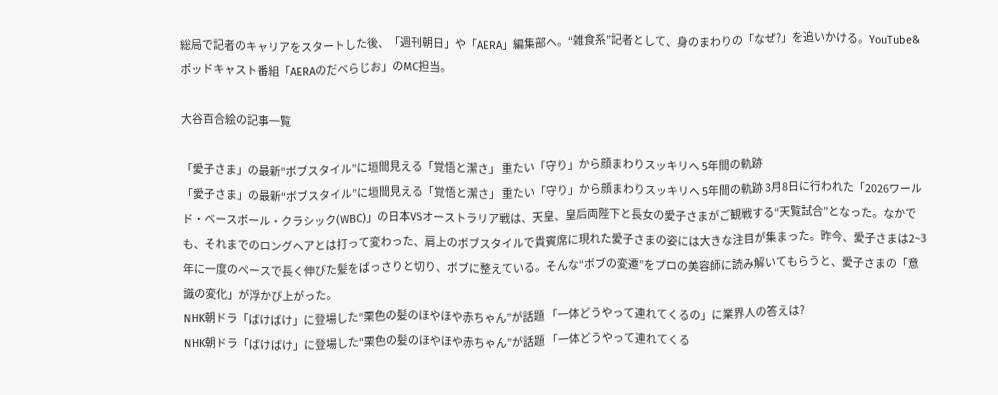総局で記者のキャリアをスタートした後、「週刊朝日」や「AERA」編集部へ。“雑食系”記者として、身のまわりの「なぜ?」を追いかける。YouTube&ポッドキャスト番組「AERAのだべらじお」のMC担当。

大谷百合絵の記事一覧

「愛子さま」の最新“ボブスタイル”に垣間見える「覚悟と潔さ」 重たい「守り」から顔まわりスッキリへ 5年間の軌跡
「愛子さま」の最新“ボブスタイル”に垣間見える「覚悟と潔さ」 重たい「守り」から顔まわりスッキリへ 5年間の軌跡 3月8日に行われた「2026ワールド・ベースボール・クラシック(WBC)」の日本VSオーストラリア戦は、天皇、皇后両陛下と長女の愛子さまがご観戦する“天覧試合”となった。なかでも、それまでのロングヘアとは打って変わった、肩上のボブスタイルで貴賓席に現れた愛子さまの姿には大きな注目が集まった。昨今、愛子さまは2~3年に一度のペースで長く伸びた髪をばっさりと切り、ボブに整えている。そんな“ボブの変遷”をプロの美容師に読み解いてもらうと、愛子さまの「意識の変化」が浮かび上がった。
NHK朝ドラ「ばけばけ」に登場した“栗色の髪のほやほや赤ちゃん”が話題 「一体どうやって連れてくるの」に業界人の答えは?
NHK朝ドラ「ばけばけ」に登場した“栗色の髪のほやほや赤ちゃん”が話題 「一体どうやって連れてくる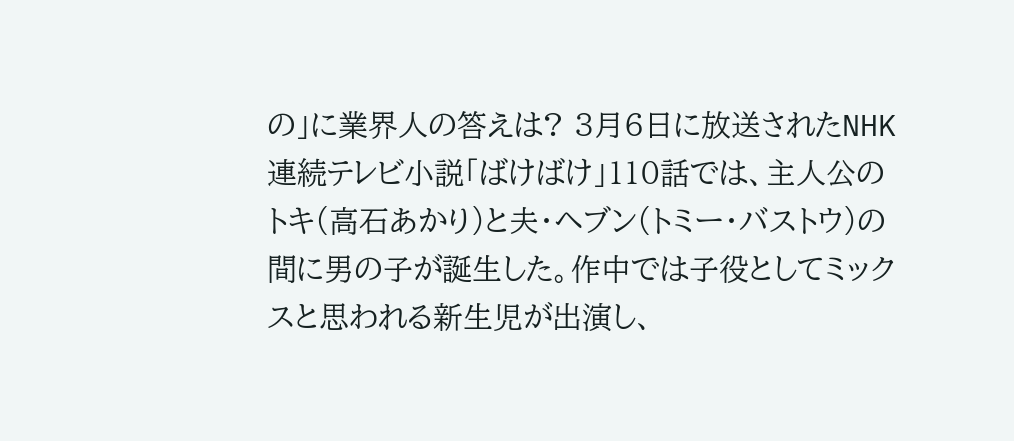の」に業界人の答えは? 3月6日に放送されたNHK連続テレビ小説「ばけばけ」110話では、主人公のトキ(高石あかり)と夫・ヘブン(トミー・バストウ)の間に男の子が誕生した。作中では子役としてミックスと思われる新生児が出演し、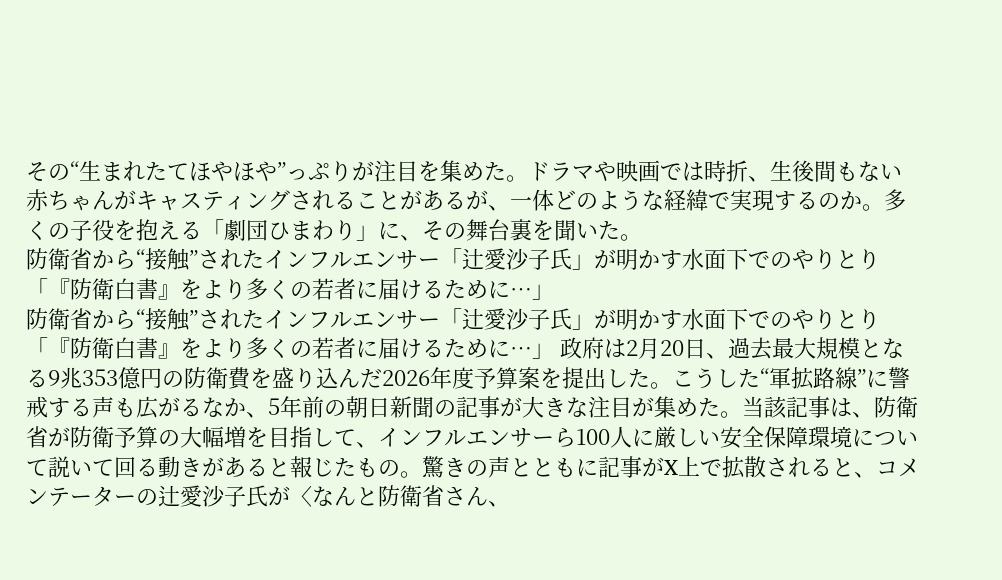その“生まれたてほやほや”っぷりが注目を集めた。ドラマや映画では時折、生後間もない赤ちゃんがキャスティングされることがあるが、一体どのような経緯で実現するのか。多くの子役を抱える「劇団ひまわり」に、その舞台裏を聞いた。
防衛省から“接触”されたインフルエンサー「辻愛沙子氏」が明かす水面下でのやりとり 「『防衛白書』をより多くの若者に届けるために…」
防衛省から“接触”されたインフルエンサー「辻愛沙子氏」が明かす水面下でのやりとり 「『防衛白書』をより多くの若者に届けるために…」 政府は2月20日、過去最大規模となる9兆353億円の防衛費を盛り込んだ2026年度予算案を提出した。こうした“軍拡路線”に警戒する声も広がるなか、5年前の朝日新聞の記事が大きな注目が集めた。当該記事は、防衛省が防衛予算の大幅増を目指して、インフルエンサーら100人に厳しい安全保障環境について説いて回る動きがあると報じたもの。驚きの声とともに記事がX上で拡散されると、コメンテーターの辻愛沙子氏が〈なんと防衛省さん、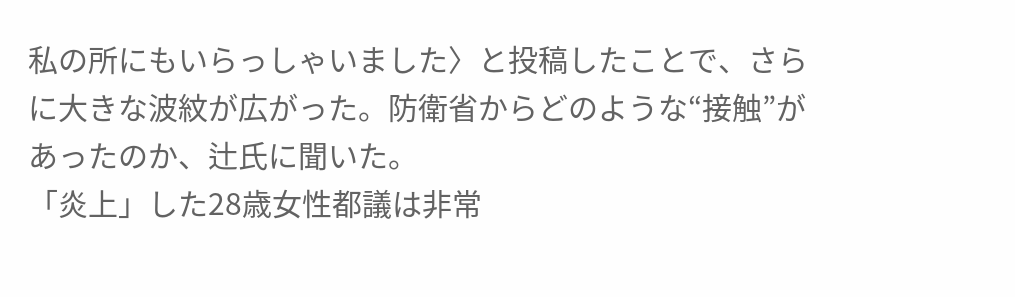私の所にもいらっしゃいました〉と投稿したことで、さらに大きな波紋が広がった。防衛省からどのような“接触”があったのか、辻氏に聞いた。
「炎上」した28歳女性都議は非常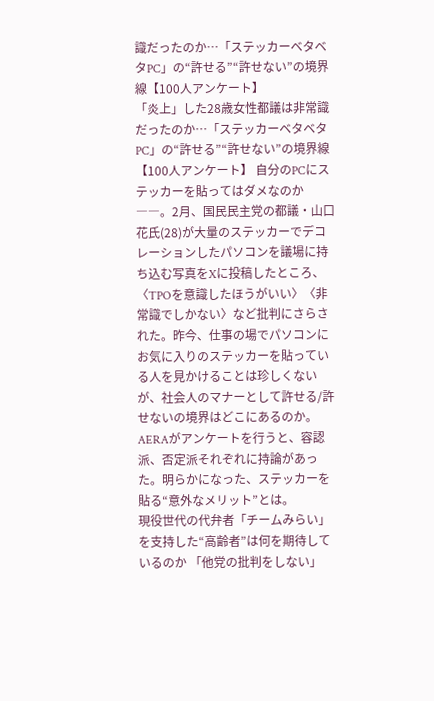識だったのか…「ステッカーベタベタPC」の“許せる”“許せない”の境界線【100人アンケート】
「炎上」した28歳女性都議は非常識だったのか…「ステッカーベタベタPC」の“許せる”“許せない”の境界線【100人アンケート】 自分のPCにステッカーを貼ってはダメなのか――。2月、国民民主党の都議・山口花氏(28)が大量のステッカーでデコレーションしたパソコンを議場に持ち込む写真をXに投稿したところ、〈TPOを意識したほうがいい〉〈非常識でしかない〉など批判にさらされた。昨今、仕事の場でパソコンにお気に入りのステッカーを貼っている人を見かけることは珍しくないが、社会人のマナーとして許せる/許せないの境界はどこにあるのか。AERAがアンケートを行うと、容認派、否定派それぞれに持論があった。明らかになった、ステッカーを貼る“意外なメリット”とは。
現役世代の代弁者「チームみらい」を支持した“高齢者”は何を期待しているのか 「他党の批判をしない」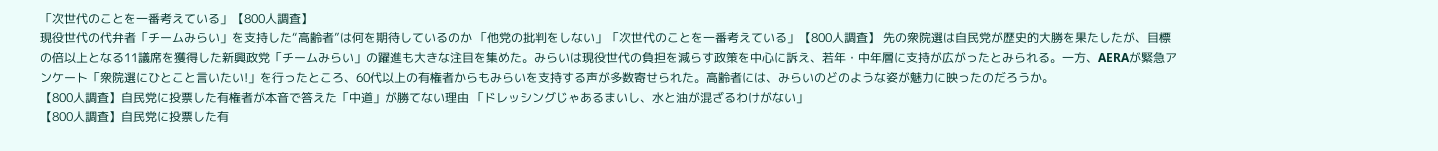「次世代のことを一番考えている」【800人調査】
現役世代の代弁者「チームみらい」を支持した“高齢者”は何を期待しているのか 「他党の批判をしない」「次世代のことを一番考えている」【800人調査】 先の衆院選は自民党が歴史的大勝を果たしたが、目標の倍以上となる11議席を獲得した新興政党「チームみらい」の躍進も大きな注目を集めた。みらいは現役世代の負担を減らす政策を中心に訴え、若年・中年層に支持が広がったとみられる。一方、AERAが緊急アンケート「衆院選にひとこと言いたい!」を行ったところ、60代以上の有権者からもみらいを支持する声が多数寄せられた。高齢者には、みらいのどのような姿が魅力に映ったのだろうか。
【800人調査】自民党に投票した有権者が本音で答えた「中道」が勝てない理由 「ドレッシングじゃあるまいし、水と油が混ざるわけがない」
【800人調査】自民党に投票した有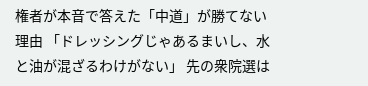権者が本音で答えた「中道」が勝てない理由 「ドレッシングじゃあるまいし、水と油が混ざるわけがない」 先の衆院選は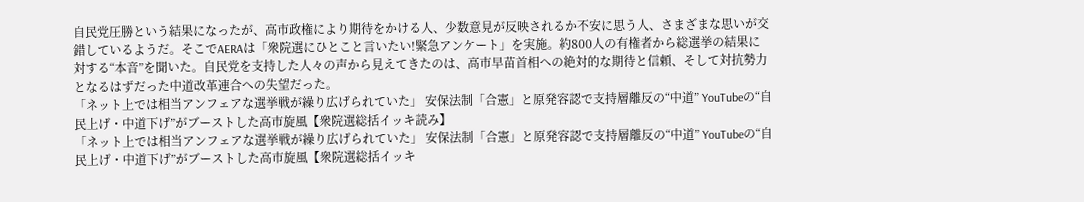自民党圧勝という結果になったが、高市政権により期待をかける人、少数意見が反映されるか不安に思う人、さまざまな思いが交錯しているようだ。そこでAERAは「衆院選にひとこと言いたい!緊急アンケート」を実施。約800人の有権者から総選挙の結果に対する“本音”を聞いた。自民党を支持した人々の声から見えてきたのは、高市早苗首相への絶対的な期待と信頼、そして対抗勢力となるはずだった中道改革連合への失望だった。
「ネット上では相当アンフェアな選挙戦が繰り広げられていた」 安保法制「合憲」と原発容認で支持層離反の“中道” YouTubeの“自民上げ・中道下げ”がブーストした高市旋風【衆院選総括イッキ読み】
「ネット上では相当アンフェアな選挙戦が繰り広げられていた」 安保法制「合憲」と原発容認で支持層離反の“中道” YouTubeの“自民上げ・中道下げ”がブーストした高市旋風【衆院選総括イッキ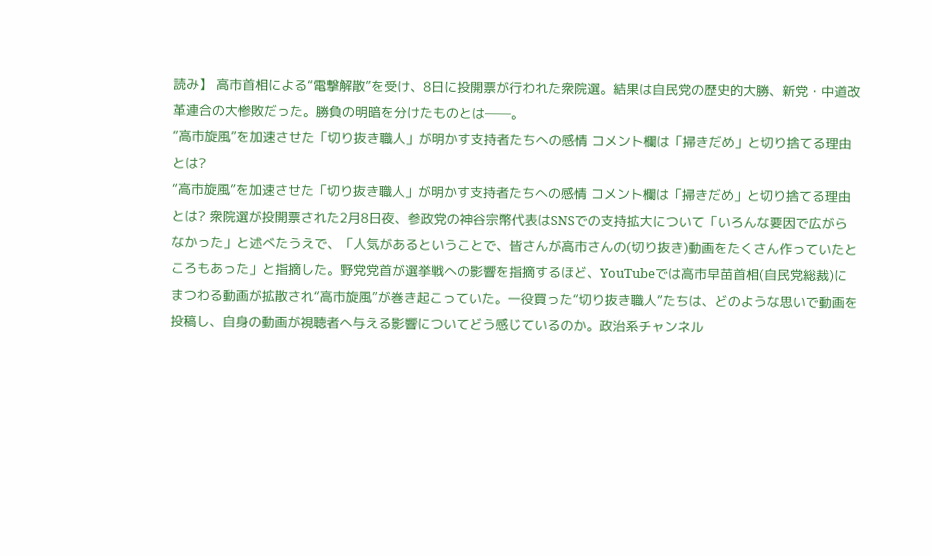読み】 高市首相による“電撃解散”を受け、8日に投開票が行われた衆院選。結果は自民党の歴史的大勝、新党・中道改革連合の大惨敗だった。勝負の明暗を分けたものとは──。
“高市旋風”を加速させた「切り抜き職人」が明かす支持者たちへの感情 コメント欄は「掃きだめ」と切り捨てる理由とは?
“高市旋風”を加速させた「切り抜き職人」が明かす支持者たちへの感情 コメント欄は「掃きだめ」と切り捨てる理由とは? 衆院選が投開票された2月8日夜、参政党の神谷宗幣代表はSNSでの支持拡大について「いろんな要因で広がらなかった」と述べたうえで、「人気があるということで、皆さんが高市さんの(切り抜き)動画をたくさん作っていたところもあった」と指摘した。野党党首が選挙戦への影響を指摘するほど、YouTubeでは高市早苗首相(自民党総裁)にまつわる動画が拡散され“高市旋風”が巻き起こっていた。一役買った“切り抜き職人”たちは、どのような思いで動画を投稿し、自身の動画が視聴者へ与える影響についてどう感じているのか。政治系チャンネル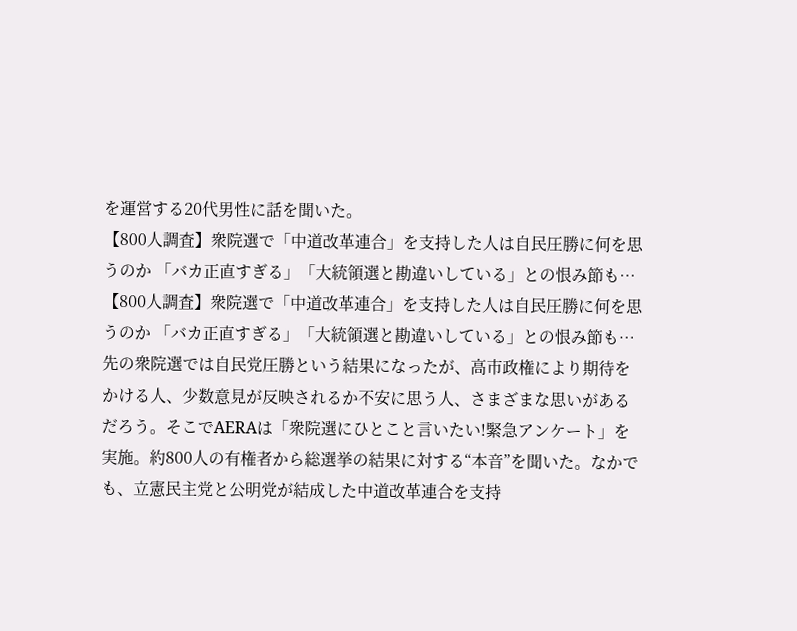を運営する20代男性に話を聞いた。
【800人調査】衆院選で「中道改革連合」を支持した人は自民圧勝に何を思うのか 「バカ正直すぎる」「大統領選と勘違いしている」との恨み節も…
【800人調査】衆院選で「中道改革連合」を支持した人は自民圧勝に何を思うのか 「バカ正直すぎる」「大統領選と勘違いしている」との恨み節も… 先の衆院選では自民党圧勝という結果になったが、高市政権により期待をかける人、少数意見が反映されるか不安に思う人、さまざまな思いがあるだろう。そこでAERAは「衆院選にひとこと言いたい!緊急アンケート」を実施。約800人の有権者から総選挙の結果に対する“本音”を聞いた。なかでも、立憲民主党と公明党が結成した中道改革連合を支持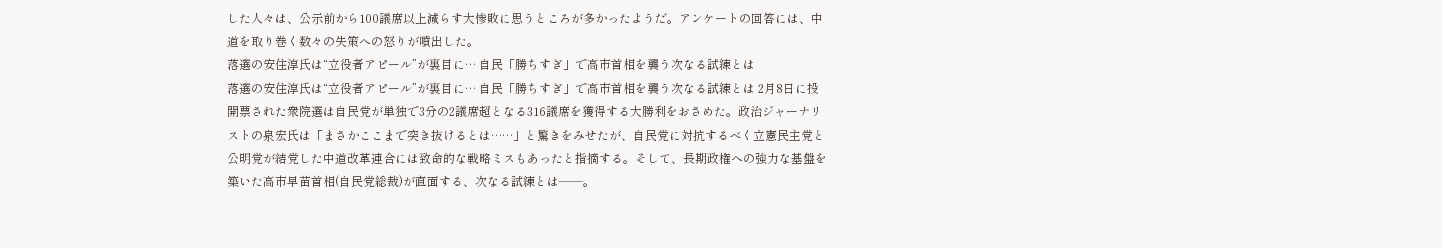した人々は、公示前から100議席以上減らす大惨敗に思うところが多かったようだ。アンケートの回答には、中道を取り巻く数々の失策への怒りが噴出した。
落選の安住淳氏は“立役者アピール”が裏目に… 自民「勝ちすぎ」で高市首相を襲う次なる試練とは
落選の安住淳氏は“立役者アピール”が裏目に… 自民「勝ちすぎ」で高市首相を襲う次なる試練とは 2月8日に投開票された衆院選は自民党が単独で3分の2議席超となる316議席を獲得する大勝利をおさめた。政治ジャーナリストの泉宏氏は「まさかここまで突き抜けるとは……」と驚きをみせたが、自民党に対抗するべく立憲民主党と公明党が結党した中道改革連合には致命的な戦略ミスもあったと指摘する。そして、長期政権への強力な基盤を築いた高市早苗首相(自民党総裁)が直面する、次なる試練とは――。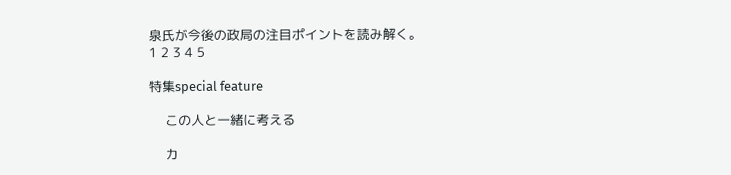泉氏が今後の政局の注目ポイントを読み解く。
1 2 3 4 5

特集special feature

    この人と一緒に考える

    カ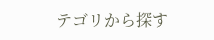テゴリから探す